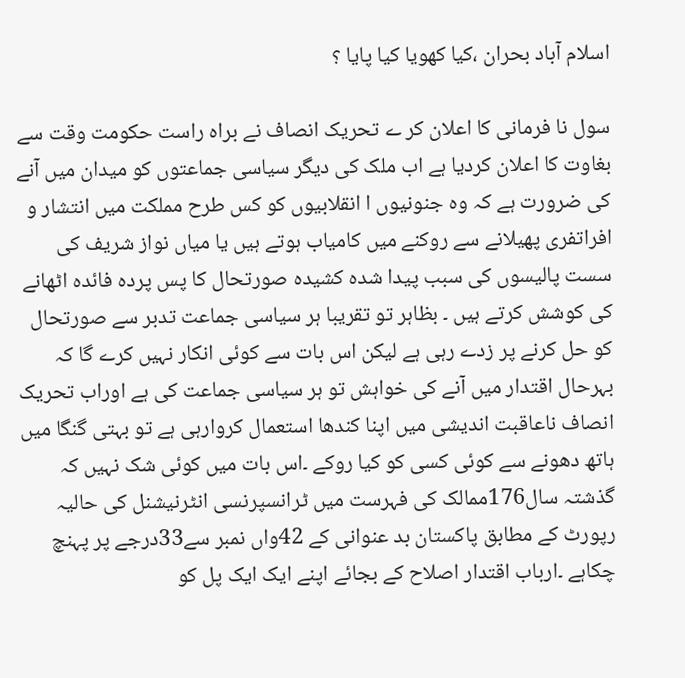اسلام آباد بحران ،کیا کھویا کیا پایا ؟

سول نا فرمانی کا اعلان کر ے تحریک انصاف نے براہ راست حکومت وقت سے بغاوت کا اعلان کردیا ہے اب ملک کی دیگر سیاسی جماعتوں کو میدان میں آنے کی ضرورت ہے کہ وہ جنونیوں ا انقلابیوں کو کس طرح مملکت میں انتشار و افراتفری پھیلانے سے روکنے میں کامیاب ہوتے ہیں یا میاں نواز شریف کی سست پالیسوں کی سبب پیدا شدہ کشیدہ صورتحال کا پس پردہ فائدہ اٹھانے کی کوشش کرتے ہیں ۔ بظاہر تو تقریبا ہر سیاسی جماعت تدبر سے صورتحال کو حل کرنے پر زدے رہی ہے لیکن اس بات سے کوئی انکار نہیں کرے گا کہ بہرحال اقتدار میں آنے کی خواہش تو ہر سیاسی جماعت کی ہے اوراب تحریک انصاف ناعاقبت اندیشی میں اپنا کندھا استعمال کروارہی ہے تو بہتی گنگا میں ہاتھ دھونے سے کوئی کسی کو کیا روکے ۔اس بات میں کوئی شک نہیں کہ گذشتہ سال176ممالک کی فہرست میں ٹرانسپرنسی انٹرنیشنل کی حالیہ رپورٹ کے مطابق پاکستان بد عنوانی کے 42واں نمبر سے33درجے پر پہنچ چکاہے ۔ارباب اقتدار اصلاح کے بجائے اپنے ایک ایک پل کو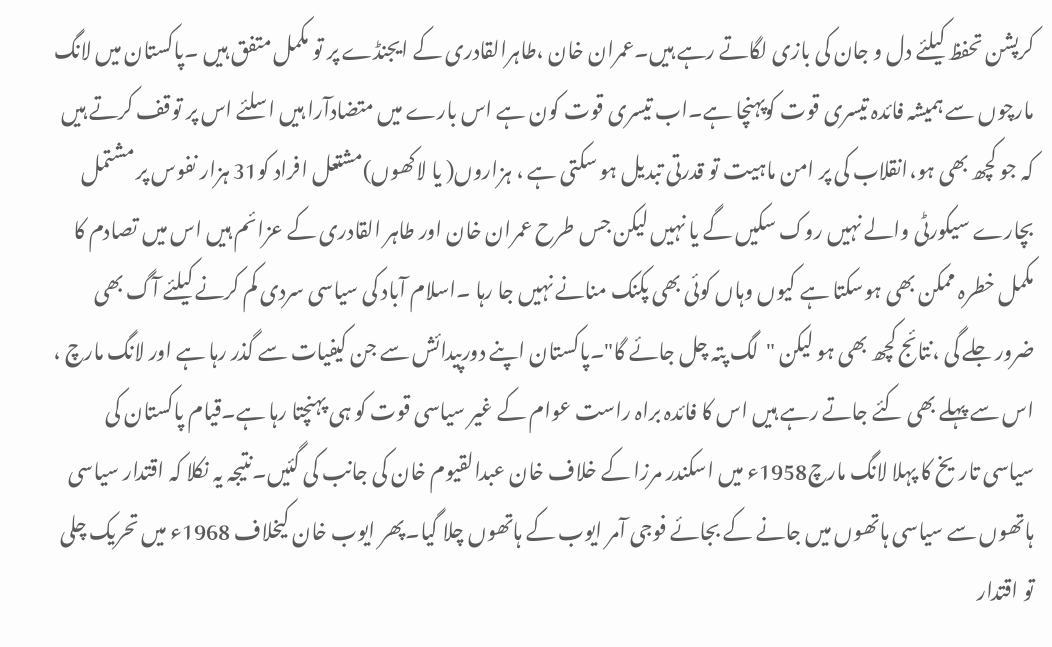کرپشن تحفظ کیلئے دل و جان کی بازی لگاتے رہے ہیں۔عمران خان ،طاہرالقادری کے ایجنڈے پر تو مکمل متفق ہیں ۔پاکستان میں لانگ مارچوں سے ہمیشہ فائدہ تیسری قوت کوپہنچا ہے۔اب تیسری قوت کون ہے اس بارے میں متضادآرا ہیں اسلئے اس پر توقف کرتے ہیں کہ جو کچھ بھی ہو،انقلاب کی پر امن ماہیت تو قدرتی تبدیل ہو سکتی ہے ، ہزاروں( یا لاکھوں)مشتعل افراد کو31 ہزار نفوس پر مشتمل بچارے سیکورٹی والے نہیں روک سکیں گے یا نہیں لیکن جس طرح عمران خان اور طاہر القادری کے عزائم ہیں اس میں تصادم کا مکمل خطرہ ممکن بھی ہوسکتا ہے کیوں وہاں کوئی بھی پکنک منانے نہیں جا رہا ۔اسلام آباد کی سیاسی سردی کم کرنے کیلئے آگ بھی ضرور جلے گی ،نتائج کچھ بھی ہو لیکن "لگ پتہ چل جائے گا"۔پاکستان اپنے دورپیدائش سے جن کیفیات سے گذر رہا ہے اور لانگ مارچ ، اس سے پہلے بھی کئے جاتے رہے ہیں اس کا فائدہ براہ راست عوام کے غیر سیاسی قوت کو ہی پہنچتا رہا ہے۔قیام پاکستان کی سیاسی تاریخ کا پہلا لانگ مارچ1958ء میں اسکندر مرزا کے خلاف خان عبدالقیوم خان کی جانب کی گئیں۔نتیجہ یہ نکلا کہ اقتدار سیاسی ہاتھوں سے سیاسی ہاتھوں میں جانے کے بجائے فوجی آمر ایوب کے ہاتھوں چلا گیا۔پھر ایوب خان کیخلاف 1968ء میں تحریک چلی تو اقتدار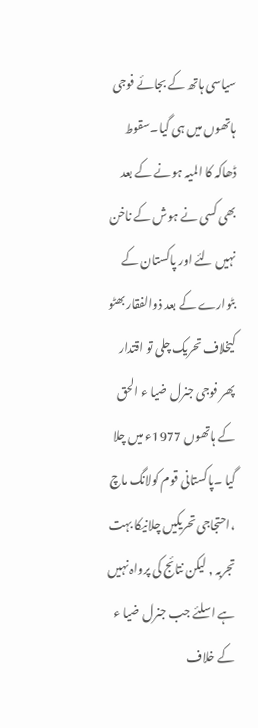سیاسی ہاتھ کے بجائے فوجی ہاتھوں میں ہی گیا۔سقوط ڈھاکہ کا المیہ ہونے کے بعد بھی کسی نے ہوش کے ناخن نہیں لئے اور پاکستان کے بٹوارے کے بعد ذوالفقار بھٹو کیخلاف تحریک چلی تو اقتدار پھر فوجی جنرل ضیا ء الحق کے ہاتھوں 1977ء میں چلا گیا ۔پاکستانی قوم کولانگ ماچ ،احتجاجی تحریکیں چلانیکا بہت تجربہ , لیکن نتائج کی پرواہ نہیں ہے اسلئے جب جنرل ضیا ء کے خلاف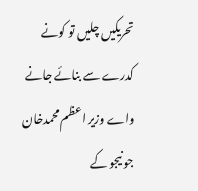تحریکیں چلیں تو کونے کدرے سے بنائے جانے واے وزیر اعظم محمدخان جو نیجو کے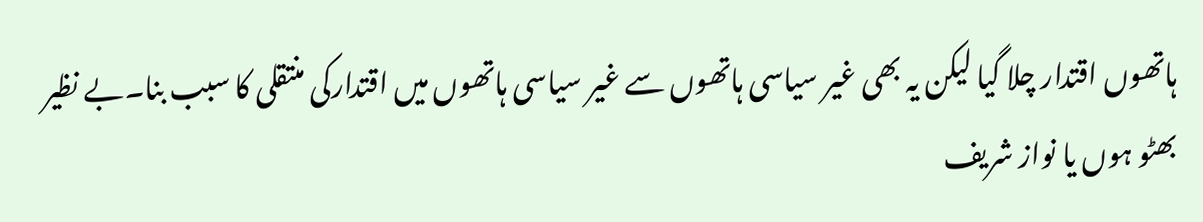ہاتھوں اقتدار چلا گیا لیکن یہ بھی غیر سیاسی ہاتھوں سے غیر سیاسی ہاتھوں میں اقتدارکی منتقلی کا سبب بنا۔بے نظیر بھٹو ہوں یا نواز شریف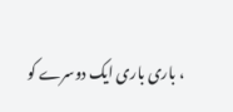، باری باری ایک دوسرے کو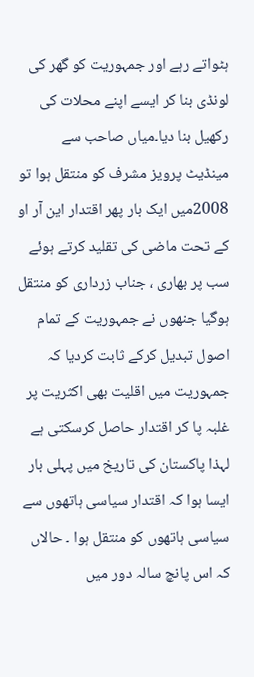ہٹواتے رہے اور جمہوریت کو گھر کی لونڈی بنا کر ایسے اپنے محلات کی رکھیل بنا دیا۔میاں صاحب سے مینڈیٹ پرویز مشرف کو منتقل ہوا تو 2008میں ایک بار پھر اقتدار این آر او کے تحت ماضی کی تقلید کرتے ہوئے سب پر بھاری ، جناب زرداری کو منتقل ہوگیا جنھوں نے جمہوریت کے تمام اصول تبدیل کرکے ثابت کردیا کہ جمہوریت میں اقلیت بھی اکثریت پر غلبہ پا کر اقتدار حاصل کرسکتی ہے لہذا پاکستان کی تاریخ میں پہلی بار ایسا ہوا کہ اقتدار سیاسی ہاتھوں سے سیاسی ہاتھوں کو منتقل ہوا ۔ حالاں کہ اس پانچ سالہ دور میں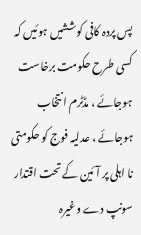پس پردہ کافی کوششیں ہوئیں کہ کسی طرح حکومت برخاست ہوجائے ، مڈٹرم انتخاب ہوجائے ، عدلیہ فوج کو حکومتی نا اہلی پر آئین کے تحت اقتدار سونپ دے وغیرہ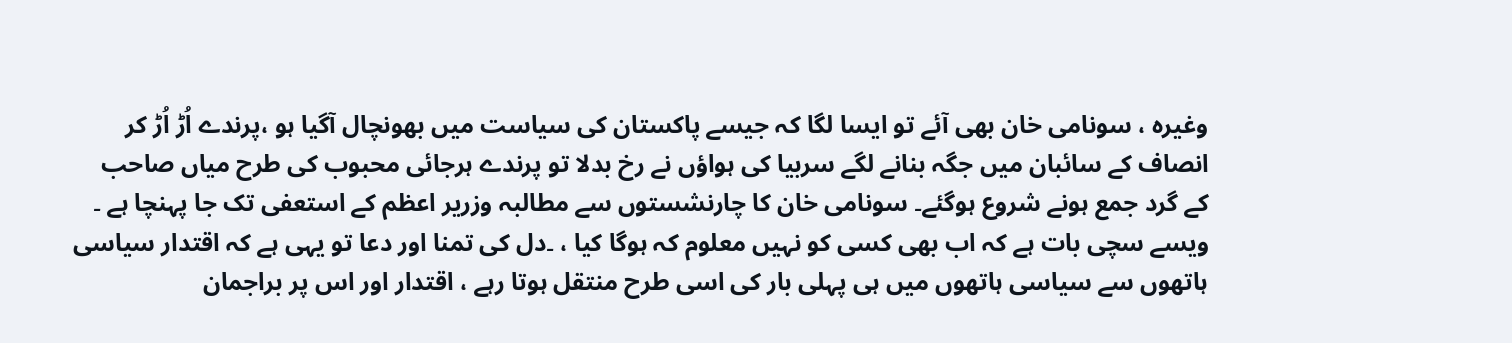وغیرہ ، سونامی خان بھی آئے تو ایسا لگا کہ جیسے پاکستان کی سیاست میں بھونچال آگیا ہو ،پرندے اُڑ اُڑ کر انصاف کے سائبان میں جگہ بنانے لگے سربیا کی ہواؤں نے رخ بدلا تو پرندے ہرجائی محبوب کی طرح میاں صاحب کے گرد جمع ہونے شروع ہوگئے۔ سونامی خان کا چارنشستوں سے مطالبہ وزریر اعظم کے استعفی تک جا پہنچا ہے ۔ ویسے سچی بات ہے کہ اب بھی کسی کو نہیں معلوم کہ ہوگا کیا ، ۔دل کی تمنا اور دعا تو یہی ہے کہ اقتدار سیاسی ہاتھوں سے سیاسی ہاتھوں میں ہی پہلی بار کی اسی طرح منتقل ہوتا رہے ، اقتدار اور اس پر براجمان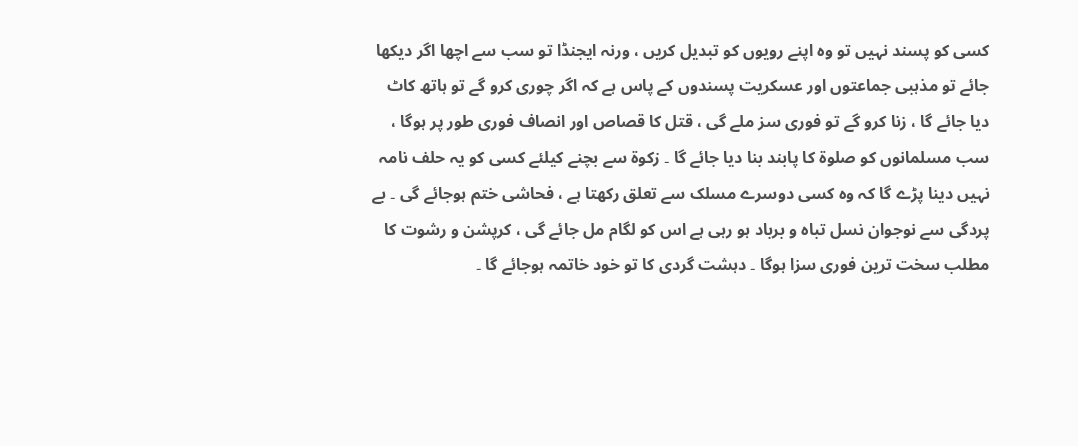کسی کو پسند نہیں تو وہ اپنے رویوں کو تبدیل کریں ، ورنہ ایجنڈا تو سب سے اچھا اگر دیکھا جائے تو مذہبی جماعتوں اور عسکریت پسندوں کے پاس ہے کہ اگر چوری کرو گے تو ہاتھ کاٹ دیا جائے گا ، زنا کرو گے تو فوری سز ملے گی ، قتل کا قصاص اور انصاف فوری طور پر ہوگا ، سب مسلمانوں کو صلوۃ کا پابند بنا دیا جائے گا ۔ زکوۃ سے بچنے کیلئے کسی کو یہ حلف نامہ نہیں دینا پڑے گا کہ وہ کسی دوسرے مسلک سے تعلق رکھتا ہے ، فحاشی ختم ہوجائے گی ۔ بے پردگی سے نوجوان نسل تباہ و برباد ہو رہی ہے اس کو لگام مل جائے گی ، کرپشن و رشوت کا مطلب سخت ترین فوری سزا ہوگا ۔ دہشت گردی کا تو خود خاتمہ ہوجائے گا ۔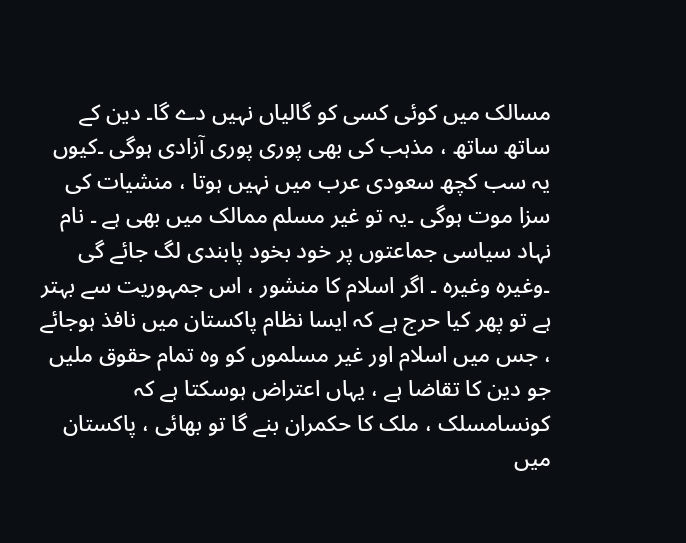مسالک میں کوئی کسی کو گالیاں نہیں دے گا۔ دین کے ساتھ ساتھ ، مذہب کی بھی پوری پوری آزادی ہوگی ۔کیوں یہ سب کچھ سعودی عرب میں نہیں ہوتا ، منشیات کی سزا موت ہوگی ۔یہ تو غیر مسلم ممالک میں بھی ہے ۔ نام نہاد سیاسی جماعتوں پر خود بخود پابندی لگ جائے گی ۔وغیرہ وغیرہ ۔ اگر اسلام کا منشور ، اس جمہوریت سے بہتر ہے تو پھر کیا حرج ہے کہ ایسا نظام پاکستان میں نافذ ہوجائے ، جس میں اسلام اور غیر مسلموں کو وہ تمام حقوق ملیں جو دین کا تقاضا ہے ، یہاں اعتراض ہوسکتا ہے کہ کونسامسلک ، ملک کا حکمران بنے گا تو بھائی ، پاکستان میں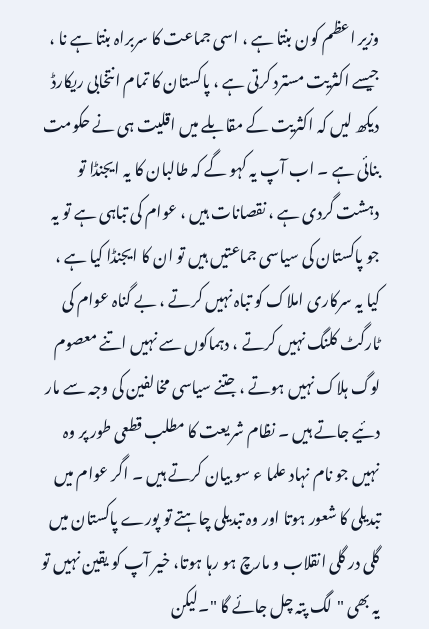وزیر اعظم کون بنتا ہے ، اسی جماعت کا سربراہ بنتا ہے نا ، جیسے اکثریت مسترد کرتی ہے ، پاکستان کا تمام انتخابی ریکارڈ دیکھ لیں کہ اکثریت کے مقابلے میں اقلیت ہی نے حکومت بنائی ہے ۔ اب آپ یہ کہو گے کہ طالبان کا یہ ایجنڈا تو دہشت گردی ہے ، نقصانات ہیں ، عوام کی تباہی ہے تو یہ جو پاکستان کی سیاسی جماعتیں ہیں تو ان کا ایجنڈا کیا ہے ، کیا یہ سرکاری املاک کو تباہ نہیں کرتے ، بے گناہ عوام کی ٹارگٹ کلنگ نہیں کرتے ، دہماکوں سے نہیں اتنے معصوم لوگ ہلاک نہیں ہوتے ، جتنے سیاسی مخالفین کی وجہ سے مار دئیے جاتے ہیں ۔ نظام شریعت کا مطلب قطعی طور پر وہ نہیں جو نام نہاد علما ء سو بیان کرتے ہیں ۔ اگر عوام میں تبدیلی کا شعور ہوتا اور وہ تبدیلی چاہتے تو پورے پاکستان میں گلی در گلی انقلاب و مارچ ہو رہا ہوتا، خیر آپ کو یقین نہیں تو یہ بھی "لگ پتہ چل جائے گا "۔لیکن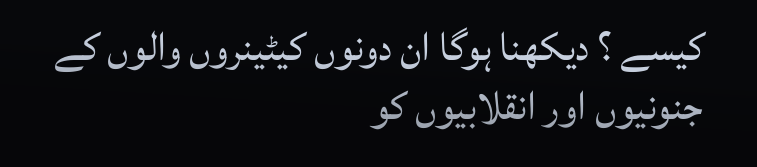کیسے ؟ دیکھنا ہوگا ان دونوں کیٹینروں والوں کے جنونیوں اور انقلابیوں کو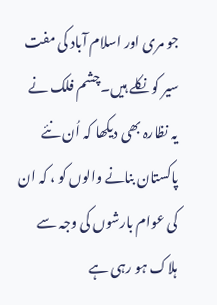جو مری اور اسلام آباد کی مفت سیر کو نکلے ہیں۔چشم فلک نے یہ نظارہ بھی دیکھا کہ اُن نئے پاکستان بنانے والوں کو ، کہ ان کی عوام بارشوں کی وجہ سے ہلاک ہو رہی ہے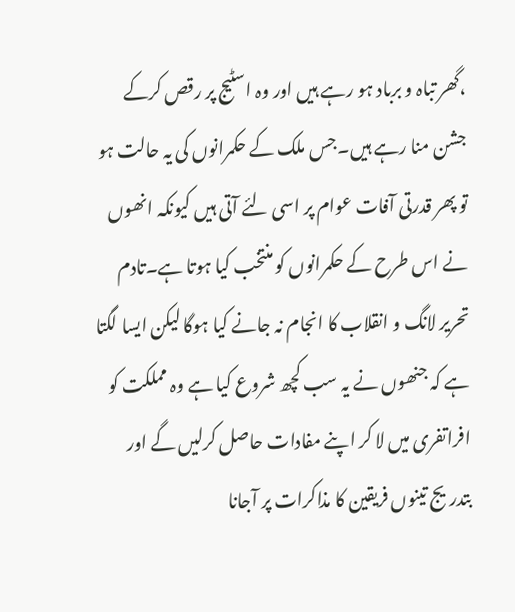،گھر تباہ و برباد ہو رہے ہیں اور وہ اسٹیج پر رقص کرکے جشن منا رہے ہیں۔جس ملک کے حکمرانوں کی یہ حالت ہو تو پھر قدرتی آفات عوام پر اسی لئے آتی ہیں کیونکہ انھوں نے اس طرح کے حکمرانوں کو منتخب کیا ہوتا ہے۔تادم تحریر لانگ و انقلاب کا انجام نہ جانے کیا ہوگا لیکن ایسا لگتا ہے کہ جنھوں نے یہ سب کچھ شروع کیا ہے وہ مملکت کو افراتفری میں لا کر اپنے مفادات حاصل کرلیں گے اور بتدریج تینوں فریقین کا مذاکرات پر آجانا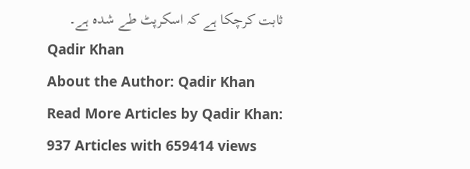ثابت کرچکا ہے کہ اسکرپٹ طے شدہ ہے۔
Qadir Khan
About the Author: Qadir Khan Read More Articles by Qadir Khan: 937 Articles with 659414 views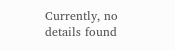Currently, no details found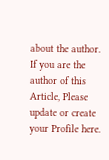about the author. If you are the author of this Article, Please update or create your Profile here.